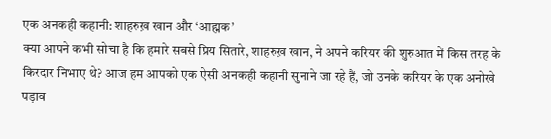एक अनकही कहानी: शाहरुख़ खान और ‘आह्मक’
क्या आपने कभी सोचा है कि हमारे सबसे प्रिय सितारे, शाहरुख़ खान, ने अपने करियर की शुरुआत में किस तरह के किरदार निभाए थे? आज हम आपको एक ऐसी अनकही कहानी सुनाने जा रहे हैं, जो उनके करियर के एक अनोखे पड़ाव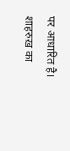पर आधारित है।
शाहरुख़ का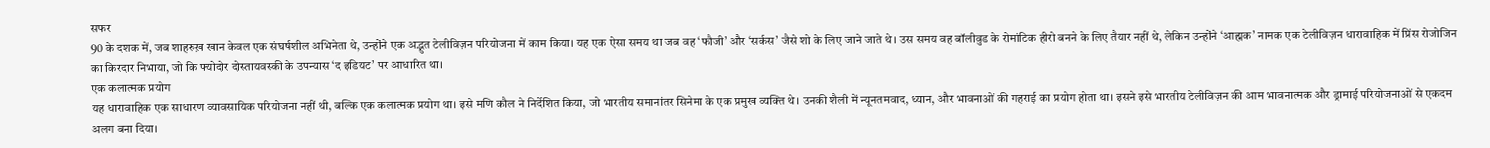सफर
90 के दशक में, जब शाहरुख़ खान केवल एक संघर्षशील अभिनेता थे, उन्होंने एक अद्भुत टेलीविज़न परियोजना में काम किया। यह एक ऐसा समय था जब वह ‘फौजी’ और ‘सर्कस’ जैसे शो के लिए जाने जाते थे। उस समय वह बॉलीवुड के रोमांटिक हीरो बनने के लिए तैयार नहीं थे, लेकिन उन्होंने ‘आह्मक’ नामक एक टेलीविज़न धारावाहिक में प्रिंस रोजोजिन का किरदार निभाया, जो कि फ्योदोर दोस्तायवस्की के उपन्यास ‘द इडियट’ पर आधारित था।
एक कलात्मक प्रयोग
यह धारावाहिक एक साधारण व्यावसायिक परियोजना नहीं थी, बल्कि एक कलात्मक प्रयोग था। इसे मणि कौल ने निर्देशित किया, जो भारतीय समानांतर सिनेमा के एक प्रमुख व्यक्ति थे। उनकी शैली में न्यूनतमवाद, ध्यान, और भावनाओं की गहराई का प्रयोग होता था। इसने इसे भारतीय टेलीविज़न की आम भावनात्मक और ड्रामाई परियोजनाओं से एकदम अलग बना दिया।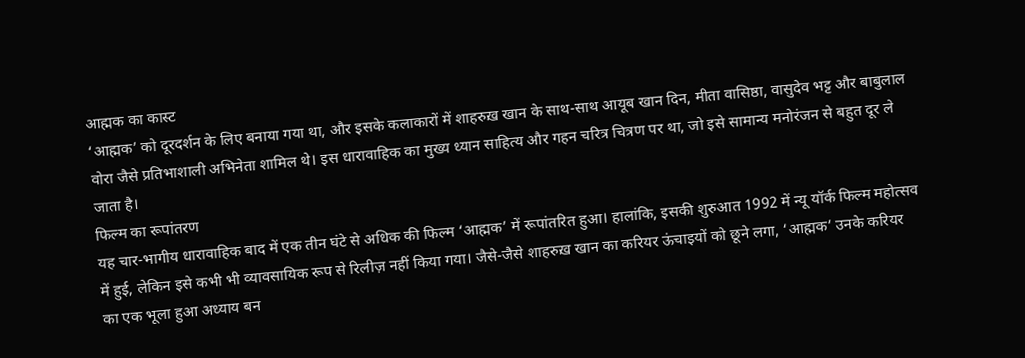आह्मक का कास्ट
‘आह्मक’ को दूरदर्शन के लिए बनाया गया था, और इसके कलाकारों में शाहरुख़ खान के साथ-साथ आयूब खान दिन, मीता वासिष्ठा, वासुदेव भट्ट और बाबुलाल वोरा जैसे प्रतिभाशाली अभिनेता शामिल थे। इस धारावाहिक का मुख्य ध्यान साहित्य और गहन चरित्र चित्रण पर था, जो इसे सामान्य मनोरंजन से बहुत दूर ले जाता है।
फिल्म का रूपांतरण
यह चार-भागीय धारावाहिक बाद में एक तीन घंटे से अधिक की फिल्म ‘आह्मक’ में रूपांतरित हुआ। हालांकि, इसकी शुरुआत 1992 में न्यू यॉर्क फिल्म महोत्सव में हुई, लेकिन इसे कभी भी व्यावसायिक रूप से रिलीज़ नहीं किया गया। जैसे-जैसे शाहरुख़ खान का करियर ऊंचाइयों को छूने लगा, ‘आह्मक’ उनके करियर का एक भूला हुआ अध्याय बन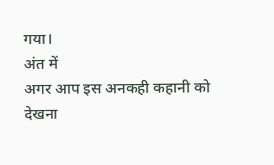गया।
अंत में
अगर आप इस अनकही कहानी को देखना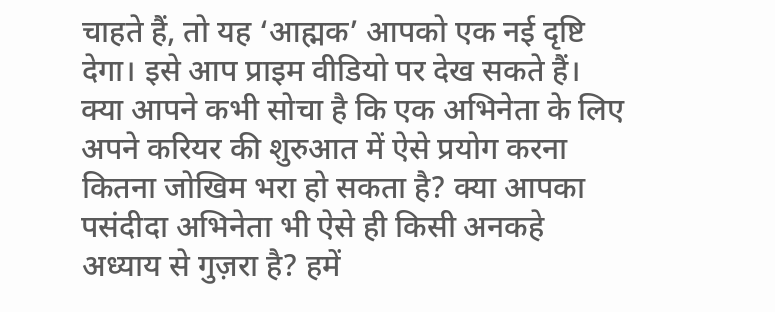चाहते हैं, तो यह ‘आह्मक’ आपको एक नई दृष्टि देगा। इसे आप प्राइम वीडियो पर देख सकते हैं।
क्या आपने कभी सोचा है कि एक अभिनेता के लिए अपने करियर की शुरुआत में ऐसे प्रयोग करना कितना जोखिम भरा हो सकता है? क्या आपका पसंदीदा अभिनेता भी ऐसे ही किसी अनकहे अध्याय से गुज़रा है? हमें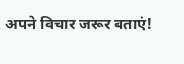अपने विचार जरूर बताएं!